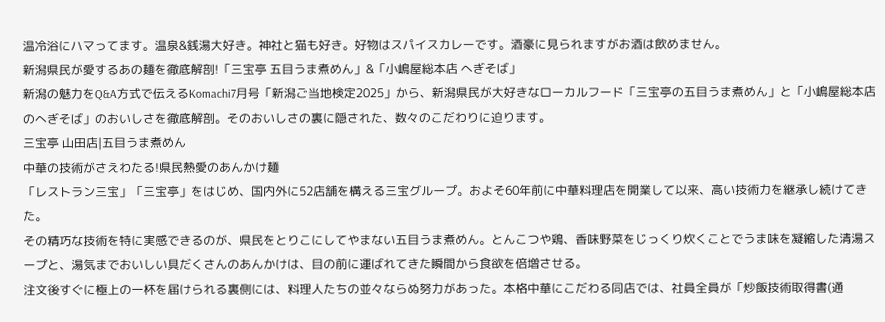温冷浴にハマってます。温泉&銭湯大好き。神社と猫も好き。好物はスパイスカレーです。酒豪に見られますがお酒は飲めません。
新潟県民が愛するあの麺を徹底解剖!「三宝亭 五目うま煮めん」&「小嶋屋総本店 へぎそば」
新潟の魅力をQ&A方式で伝えるKomachi7月号「新潟ご当地検定2025」から、新潟県民が大好きなローカルフード「三宝亭の五目うま煮めん」と「小嶋屋総本店のへぎそば」のおいしさを徹底解剖。そのおいしさの裏に隠された、数々のこだわりに迫ります。
三宝亭 山田店|五目うま煮めん
中華の技術がさえわたる!県民熱愛のあんかけ麺
「レストラン三宝」「三宝亭」をはじめ、国内外に52店舗を構える三宝グループ。およそ60年前に中華料理店を開業して以来、高い技術力を継承し続けてきた。
その精巧な技術を特に実感できるのが、県民をとりこにしてやまない五目うま煮めん。とんこつや鶏、香味野菜をじっくり炊くことでうま味を凝縮した清湯スープと、湯気までおいしい具だくさんのあんかけは、目の前に運ばれてきた瞬間から食欲を倍増させる。
注文後すぐに極上の一杯を届けられる裏側には、料理人たちの並々ならぬ努力があった。本格中華にこだわる同店では、社員全員が「炒飯技術取得書(通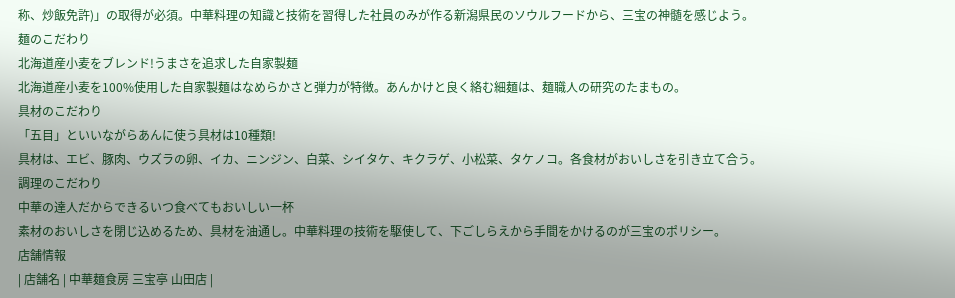称、炒飯免許)」の取得が必須。中華料理の知識と技術を習得した社員のみが作る新潟県民のソウルフードから、三宝の神髄を感じよう。
麺のこだわり
北海道産小麦をブレンド!うまさを追求した自家製麺
北海道産小麦を100%使用した自家製麺はなめらかさと弾力が特徴。あんかけと良く絡む細麺は、麺職人の研究のたまもの。
具材のこだわり
「五目」といいながらあんに使う具材は10種類!
具材は、エビ、豚肉、ウズラの卵、イカ、ニンジン、白菜、シイタケ、キクラゲ、小松菜、タケノコ。各食材がおいしさを引き立て合う。
調理のこだわり
中華の達人だからできるいつ食べてもおいしい一杯
素材のおいしさを閉じ込めるため、具材を油通し。中華料理の技術を駆使して、下ごしらえから手間をかけるのが三宝のポリシー。
店舗情報
| 店舗名 | 中華麺食房 三宝亭 山田店 |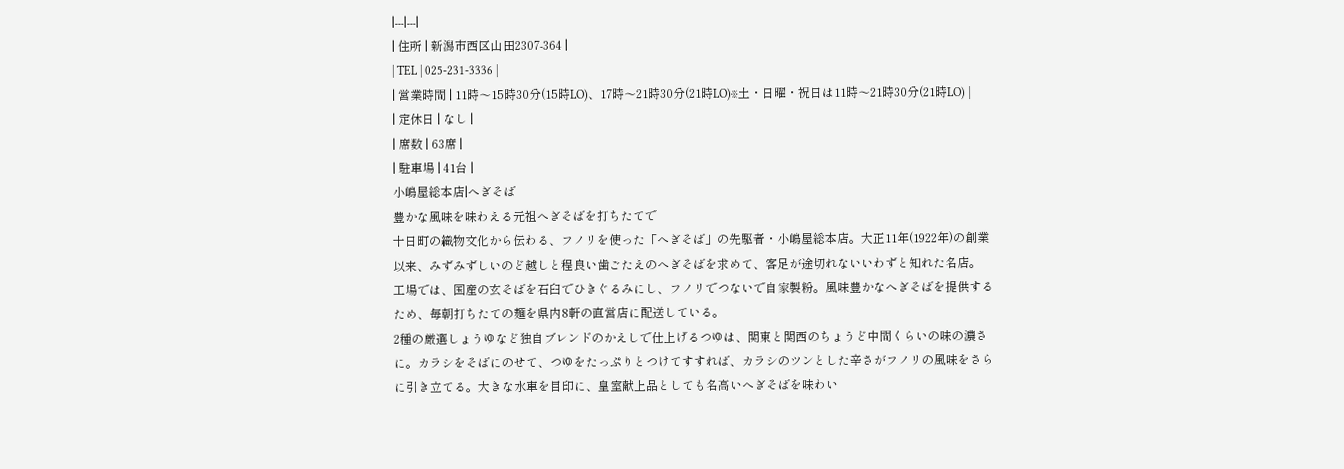|---|---|
| 住所 | 新潟市西区山田2307-364 |
| TEL | 025-231-3336 |
| 営業時間 | 11時〜15時30分(15時LO)、17時〜21時30分(21時LO)※土・日曜・祝日は11時〜21時30分(21時LO) |
| 定休日 | なし |
| 席数 | 63席 |
| 駐車場 | 41台 |
小嶋屋総本店|へぎそば
豊かな風味を味わえる元祖へぎそばを打ちたてで
十日町の織物文化から伝わる、フノリを使った「へぎそば」の先駆者・小嶋屋総本店。大正11年(1922年)の創業以来、みずみずしいのど越しと程良い歯ごたえのへぎそばを求めて、客足が途切れないいわずと知れた名店。
工場では、国産の玄そばを石臼でひきぐるみにし、フノリでつないで自家製粉。風味豊かなへぎそばを提供するため、毎朝打ちたての麺を県内8軒の直営店に配送している。
2種の厳選しょうゆなど独自ブレンドのかえしで仕上げるつゆは、関東と関西のちょうど中間くらいの味の濃さに。カラシをそばにのせて、つゆをたっぷりとつけてすすれば、カラシのツンとした辛さがフノリの風味をさらに引き立てる。大きな水車を目印に、皇室献上品としても名高いへぎそばを味わい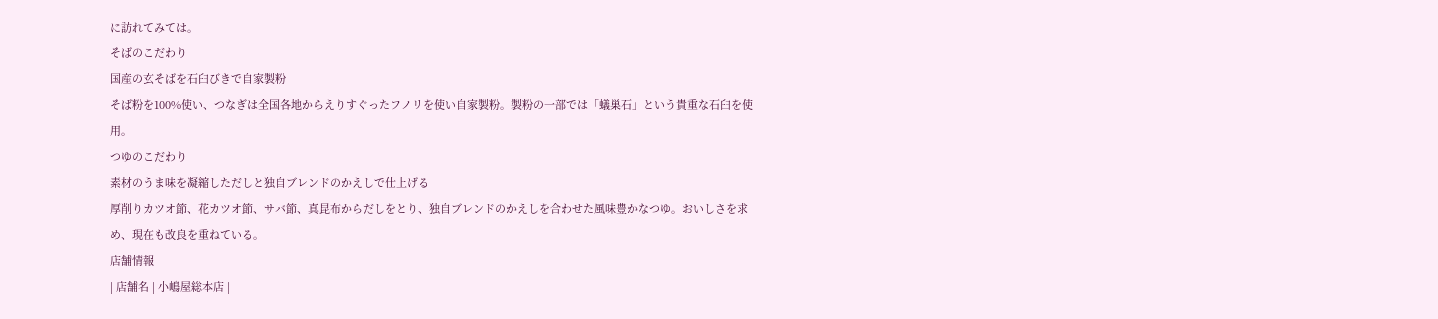に訪れてみては。
そばのこだわり
国産の玄そばを石臼びきで自家製粉
そば粉を100%使い、つなぎは全国各地からえりすぐったフノリを使い自家製粉。製粉の一部では「蟻巣石」という貴重な石臼を使用。
つゆのこだわり
素材のうま味を凝縮しただしと独自ブレンドのかえしで仕上げる
厚削りカツオ節、花カツオ節、サバ節、真昆布からだしをとり、独自ブレンドのかえしを合わせた風味豊かなつゆ。おいしさを求め、現在も改良を重ねている。
店舗情報
| 店舗名 | 小嶋屋総本店 |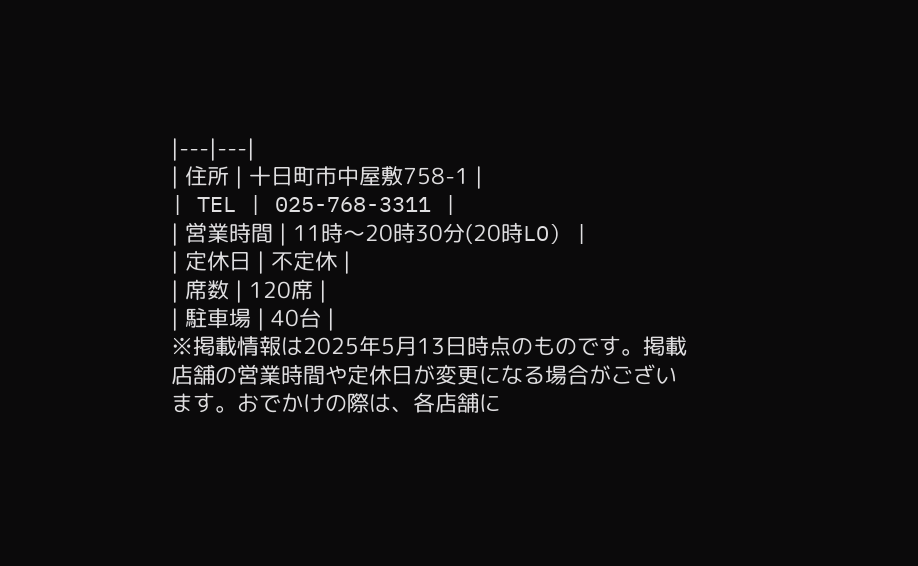|---|---|
| 住所 | 十日町市中屋敷758-1 |
| TEL | 025-768-3311 |
| 営業時間 | 11時〜20時30分(20時LO) |
| 定休日 | 不定休 |
| 席数 | 120席 |
| 駐車場 | 40台 |
※掲載情報は2025年5月13日時点のものです。掲載店舗の営業時間や定休日が変更になる場合がございます。おでかけの際は、各店舗に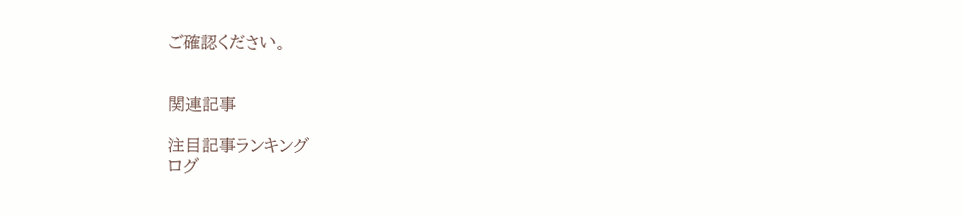ご確認ください。


関連記事

注目記事ランキング
ログ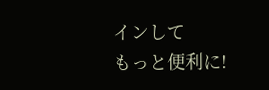インして
もっと便利に!